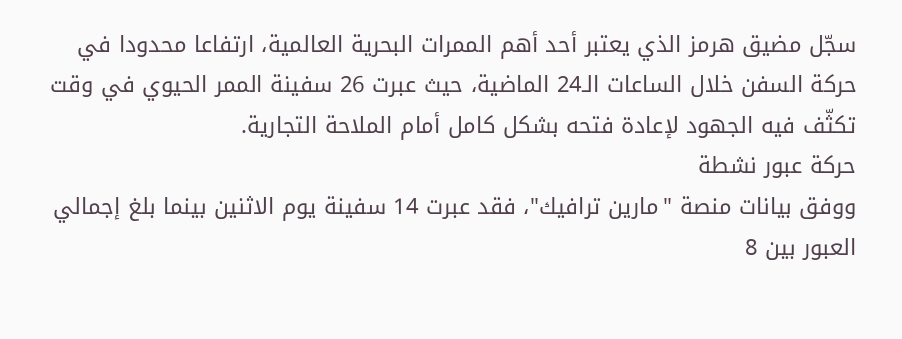سجّل مضيق هرمز الذي يعتبر أحد أهم الممرات البحرية العالمية، ارتفاعا محدودا في حركة السفن خلال الساعات الـ24 الماضية، حيث عبرت 26 سفينة الممر الحيوي في وقت تكثّف فيه الجهود لإعادة فتحه بشكل كامل أمام الملاحة التجارية.
حركة عبور نشطة
ووفق بيانات منصة "مارين ترافيك"، فقد عبرت 14 سفينة يوم الاثنين بينما بلغ إجمالي العبور بين 8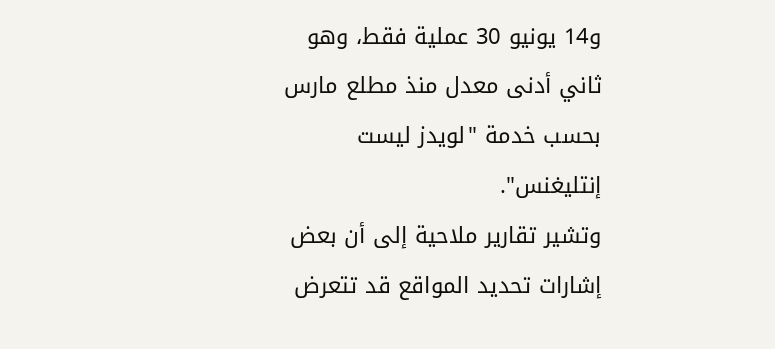و14 يونيو 30 عملية فقط، وهو ثاني أدنى معدل منذ مطلع مارس بحسب خدمة "لويدز ليست إنتليغنس".
وتشير تقارير ملاحية إلى أن بعض إشارات تحديد المواقع قد تتعرض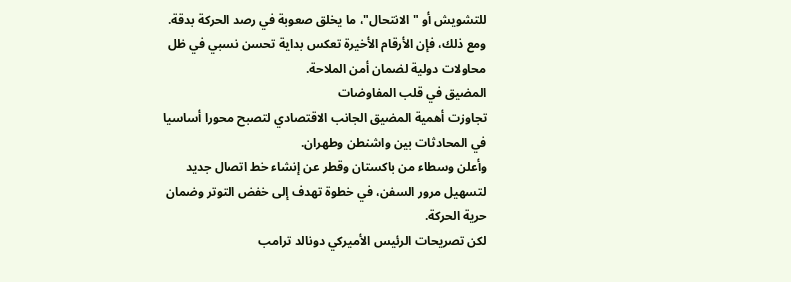للتشويش أو "الانتحال"، ما يخلق صعوبة في رصد الحركة بدقة.
ومع ذلك، فإن الأرقام الأخيرة تعكس بداية تحسن نسبي في ظل محاولات دولية لضمان أمن الملاحة.
المضيق في قلب المفاوضات
تجاوزت أهمية المضيق الجانب الاقتصادي لتصبح محورا أساسيا في المحادثات بين واشنطن وطهران.
وأعلن وسطاء من باكستان وقطر عن إنشاء خط اتصال جديد لتسهيل مرور السفن، في خطوة تهدف إلى خفض التوتر وضمان حرية الحركة.
لكن تصريحات الرئيس الأميركي دونالد ترامب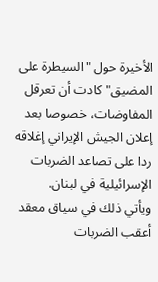الأخيرة حول "السيطرة على المضيق" كادت أن تعرقل المفاوضات، خصوصا بعد إعلان الجيش الإيراني إغلاقه ردا على تصاعد الضربات الإسرائيلية في لبنان.
ويأتي ذلك في سياق معقد أعقب الضربات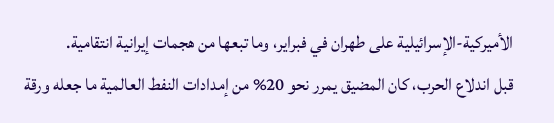الأميركية-الإسرائيلية على طهران في فبراير، وما تبعها من هجمات إيرانية انتقامية.
قبل اندلاع الحرب، كان المضيق يمرر نحو 20% من إمدادات النفط العالمية ما جعله ورقة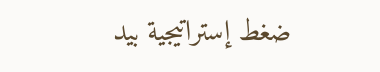ضغط إستراتيجية بيد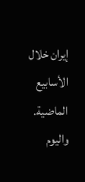إيران خلال الأسابيع الماضية.
واليوم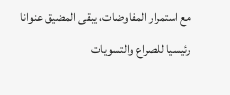مع استمرار المفاوضات، يبقى المضيق عنوانا رئيسيا للصراع والتسويات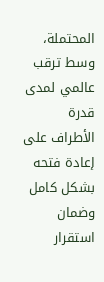المحتملة، وسط ترقب عالمي لمدى قدرة الأطراف على إعادة فتحه بشكل كامل وضمان استقرار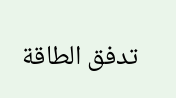تدفق الطاقة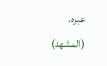عبره.
(المشهد)